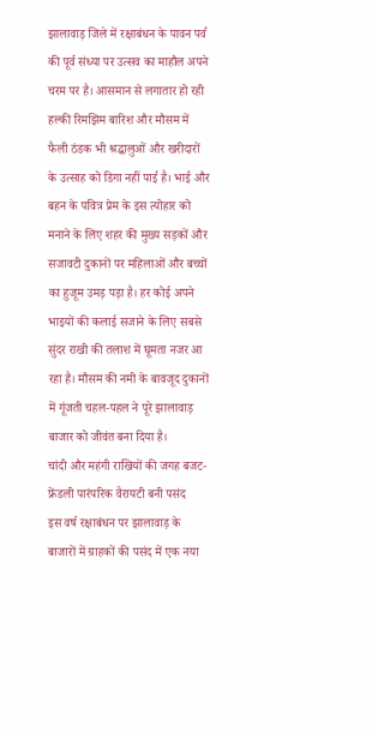झालावाड़ जिले में रक्षाबंधन के पावन पर्व की पूर्व संध्या पर उत्सव का माहौल अपने चरम पर है। आसमान से लगातार हो रही हल्की रिमझिम बारिश और मौसम में फैली ठंडक भी श्रद्धालुओं और खरीदारों के उत्साह को डिगा नहीं पाई है। भाई और बहन के पवित्र प्रेम के इस त्योहार को मनाने के लिए शहर की मुख्य सड़कों और सजावटी दुकानों पर महिलाओं और बच्चों का हुजूम उमड़ पड़ा है। हर कोई अपने भाइयों की कलाई सजाने के लिए सबसे सुंदर राखी की तलाश में घूमता नजर आ रहा है। मौसम की नमी के बावजूद दुकानों में गूंजती चहल-पहल ने पूरे झालावाड़ बाजार को जीवंत बना दिया है।
चांदी और महंगी राखियों की जगह बजट-फ्रेंडली पारंपरिक वैरायटी बनी पसंद
इस वर्ष रक्षाबंधन पर झालावाड़ के बाजारों में ग्राहकों की पसंद में एक नया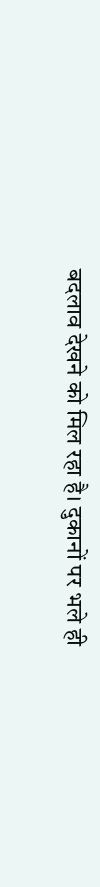बदलाव देखने को मिल रहा है। दुकानों पर भले ही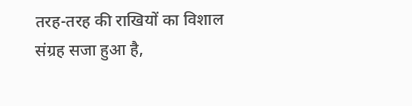तरह-तरह की राखियों का विशाल संग्रह सजा हुआ है,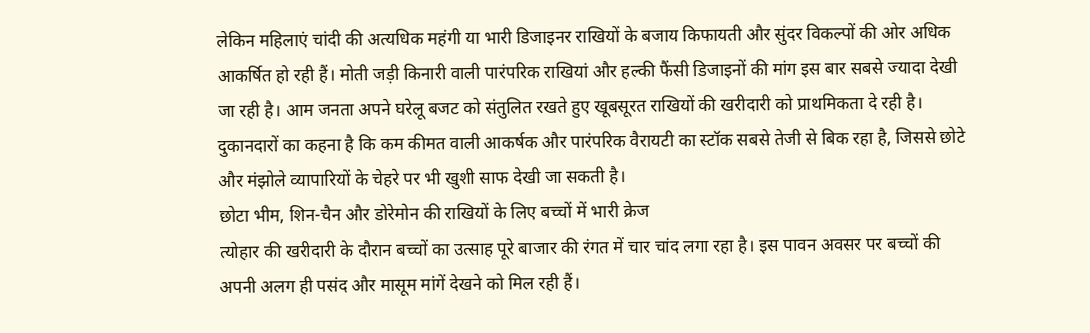लेकिन महिलाएं चांदी की अत्यधिक महंगी या भारी डिजाइनर राखियों के बजाय किफायती और सुंदर विकल्पों की ओर अधिक आकर्षित हो रही हैं। मोती जड़ी किनारी वाली पारंपरिक राखियां और हल्की फैंसी डिजाइनों की मांग इस बार सबसे ज्यादा देखी जा रही है। आम जनता अपने घरेलू बजट को संतुलित रखते हुए खूबसूरत राखियों की खरीदारी को प्राथमिकता दे रही है। दुकानदारों का कहना है कि कम कीमत वाली आकर्षक और पारंपरिक वैरायटी का स्टॉक सबसे तेजी से बिक रहा है, जिससे छोटे और मंझोले व्यापारियों के चेहरे पर भी खुशी साफ देखी जा सकती है।
छोटा भीम, शिन-चैन और डोरेमोन की राखियों के लिए बच्चों में भारी क्रेज
त्योहार की खरीदारी के दौरान बच्चों का उत्साह पूरे बाजार की रंगत में चार चांद लगा रहा है। इस पावन अवसर पर बच्चों की अपनी अलग ही पसंद और मासूम मांगें देखने को मिल रही हैं।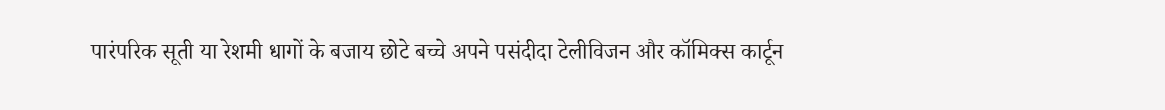पारंपरिक सूती या रेशमी धागों के बजाय छोटे बच्चे अपने पसंदीदा टेलीविजन और कॉमिक्स कार्टून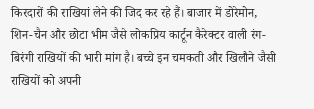किरदारों की राखियां लेने की जिद कर रहे हैं। बाजार में डोरेमोन, शिन-चैन और छोटा भीम जैसे लोकप्रिय कार्टून कैरेक्टर वाली रंग-बिरंगी राखियों की भारी मांग है। बच्चे इन चमकती और खिलौने जैसी राखियों को अपनी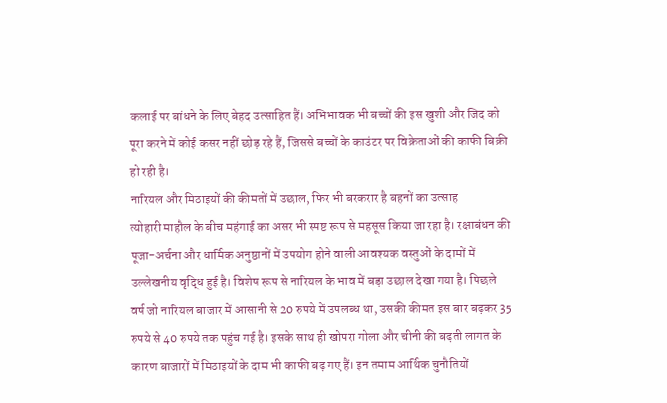कलाई पर बांधने के लिए बेहद उत्साहित हैं। अभिभावक भी बच्चों की इस खुशी और जिद को पूरा करने में कोई कसर नहीं छोड़ रहे हैं, जिससे बच्चों के काउंटर पर विक्रेताओं की काफी बिक्री हो रही है।
नारियल और मिठाइयों की कीमतों में उछाल, फिर भी बरकरार है बहनों का उत्साह
त्योहारी माहौल के बीच महंगाई का असर भी स्पष्ट रूप से महसूस किया जा रहा है। रक्षाबंधन की पूजा-अर्चना और धार्मिक अनुष्ठानों में उपयोग होने वाली आवश्यक वस्तुओं के दामों में उल्लेखनीय वृद्धि हुई है। विशेष रूप से नारियल के भाव में बड़ा उछाल देखा गया है। पिछले वर्ष जो नारियल बाजार में आसानी से 20 रुपये में उपलब्ध था, उसकी कीमत इस बार बढ़कर 35 रुपये से 40 रुपये तक पहुंच गई है। इसके साथ ही खोपरा गोला और चीनी की बढ़ती लागत के कारण बाजारों में मिठाइयों के दाम भी काफी बढ़ गए हैं। इन तमाम आर्थिक चुनौतियों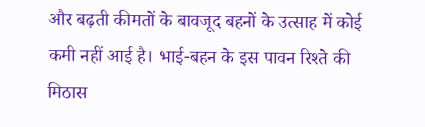और बढ़ती कीमतों के बावजूद बहनों के उत्साह में कोई कमी नहीं आई है। भाई-बहन के इस पावन रिश्ते की मिठास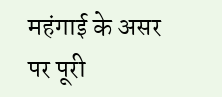महंगाई के असर पर पूरी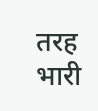तरह भारी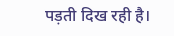पड़ती दिख रही है।